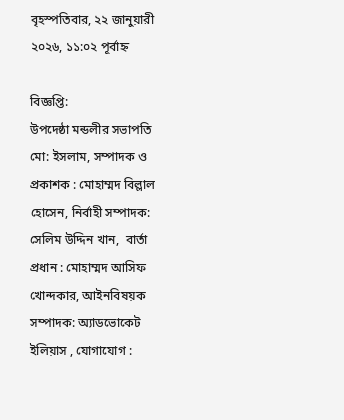বৃহস্পতিবার, ২২ জানুয়ারী ২০২৬, ১১:০২ পূর্বাহ্ন

বিজ্ঞপ্তি:
উপদেষ্ঠা মন্ডলীর সভাপতি মো: ইসলাম, সম্পাদক ও প্রকাশক : মোহাম্মদ বিল্লাল হোসেন, নির্বাহী সম্পাদক: সেলিম উদ্দিন খান,  বার্তা প্রধান : মোহাম্মদ আসিফ খোন্দকার, আইনবিষয়ক সম্পাদক: অ্যাডভোকেট ইলিয়াস , যোগাযোগ :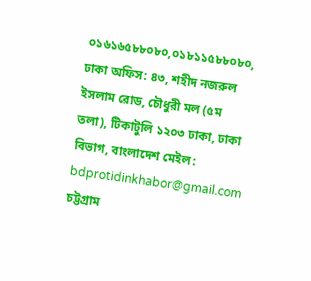০১৬১৬৫৮৮০৮০,০১৮১১৫৮৮০৮০, ঢাকা অফিস: ৪৩, শহীদ নজরুল ইসলাম রোড, চৌধুরী মল (৫ম তলা), টিকাটুলি ১২০৩ ঢাকা, ঢাকা বিভাগ, বাংলাদেশ মেইল: bdprotidinkhabor@gmail.com চট্টগ্রাম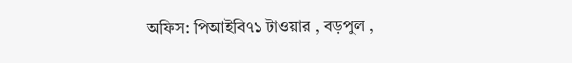অফিস: পিআইবি৭১ টাওয়ার , বড়পুল ,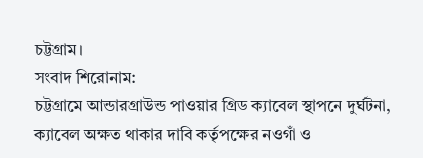চট্টগ্রাম।
সংবাদ শিরোনাম:
চট্টগ্রামে আন্ডারগ্রাউন্ড পাওয়ার গ্রিড ক্যাবেল স্থাপনে দুর্ঘটনা, ক্যাবেল অক্ষত থাকার দাবি কর্তৃপক্ষের নওগাঁ ও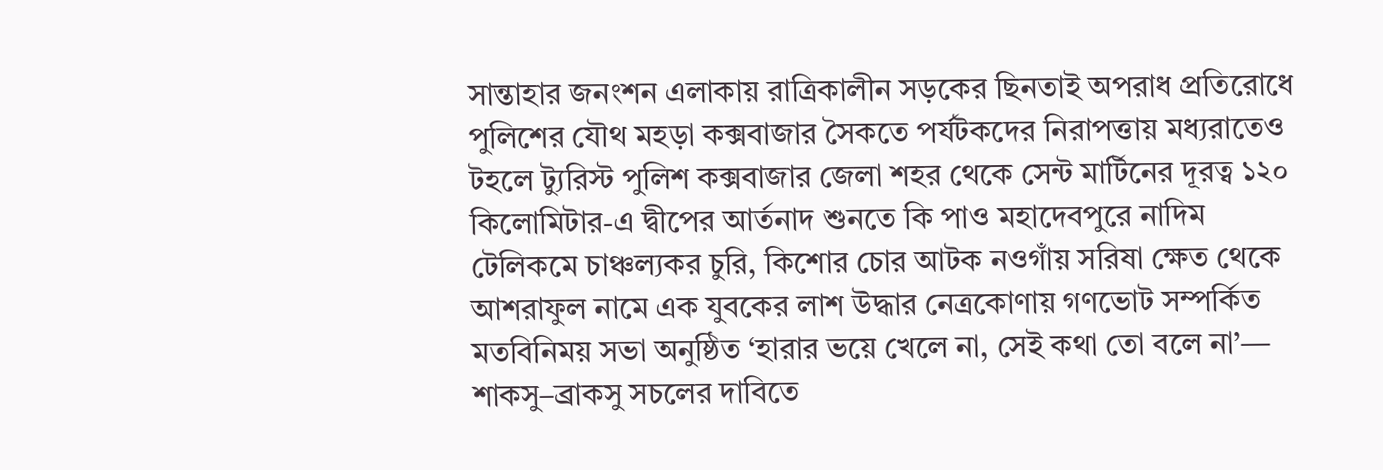সান্তাহার জনংশন এলাকায় রাত্রিকালীন সড়কের ছিনতাই অপরাধ প্রতিরোধে পুলিশের যৌথ মহড়া কক্সবাজার সৈকতে পর্যটকদের নিরাপত্তায় মধ্যরাতেও টহলে ট্যুরিস্ট পুলিশ কক্সবাজার জেলা শহর থেকে সেন্ট মার্টিনের দূরত্ব ১২০ কিলোমিটার-এ দ্বীপের আর্তনাদ শুনতে কি পাও মহাদেবপুরে নাদিম টেলিকমে চাঞ্চল্যকর চুরি, কিশোর চোর আটক নওগাঁয় সরিষা ক্ষেত থেকে আশরাফুল নামে এক যুবকের লাশ উদ্ধার নেত্রকোণায় গণভোট সম্পর্কিত মতবিনিময় সভা অনুষ্ঠিত ‘হারার ভয়ে খেলে না, সেই কথা তো বলে না’— শাকসু–ব্রাকসু সচলের দাবিতে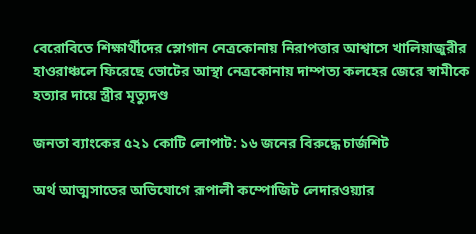বেরোবিতে শিক্ষার্থীদের স্লোগান নেত্রকোনায় নিরাপত্তার আশ্বাসে খালিয়াজুরীর হাওরাঞ্চলে ফিরেছে ভোটের আস্থা নেত্রকোনায় দাম্পত্য কলহের জেরে স্বামীকে হত্যার দায়ে স্ত্রীর মৃত্যুদণ্ড

জনতা ব্যাংকের ৫২১ কোটি লোপাট: ১৬ জনের বিরুদ্ধে চার্জশিট

অর্থ আত্মসাতের অভিযোগে রূপালী কম্পোজিট লেদারওয়্যার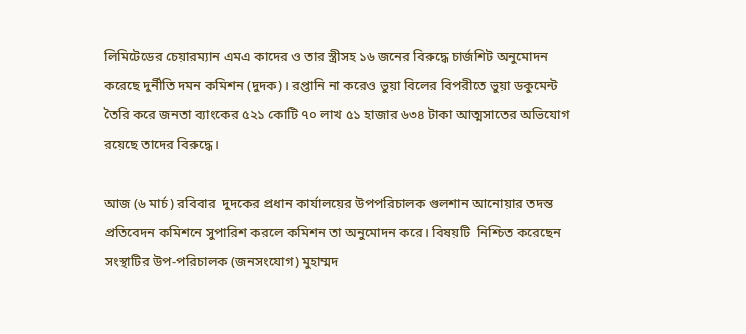লিমিটেডের চেয়ারম্যান এমএ কাদের ও তার স্ত্রীসহ ১৬ জনের বিরুদ্ধে চার্জশিট অনুমোদন করেছে দুর্নীতি দমন কমিশন (দুদক)। রপ্তানি না করেও ভুয়া বিলের বিপরীতে ভুয়া ডকুমেন্ট তৈরি করে জনতা ব্যাংকের ৫২১ কোটি ৭০ লাখ ৫১ হাজার ৬৩৪ টাকা আত্মসাতের অভিযোগ রয়েছে তাদের বিরুদ্ধে।

আজ (৬ মার্চ) রবিবার  দুদকের প্রধান কার্যালয়ের উপপরিচালক গুলশান আনোয়ার তদন্ত প্রতিবেদন কমিশনে সুপারিশ করলে কমিশন তা অনুমোদন করে। বিষয়টি  নিশ্চিত করেছেন সংস্থাটির উপ-পরিচালক (জনসংযোগ) মুহাম্মদ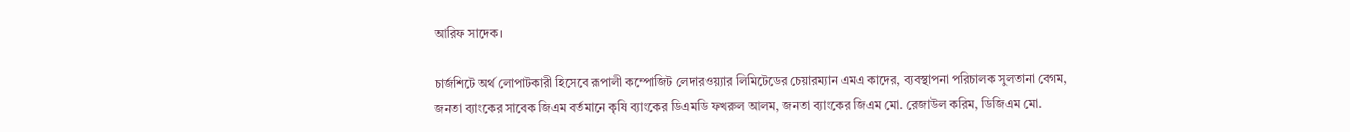আরিফ সাদেক।

চার্জশিটে অর্থ লোপাটকারী হিসেবে রূপালী কম্পোজিট লেদারওয়্যার লিমিটেডের চেয়ারম্যান এমএ কাদের, ব্যবস্থাপনা পরিচালক সুলতানা বেগম, জনতা ব্যাংকের সাবেক জিএম বর্তমানে কৃষি ব্যাংকের ডিএমডি ফখরুল আলম, জনতা ব্যাংকের জিএম মো. রেজাউল করিম, ডিজিএম মো.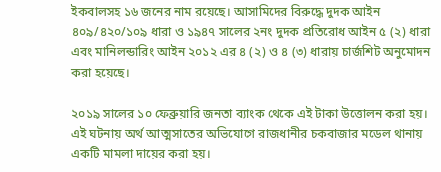ইকবালসহ ১৬ জনের নাম রয়েছে। আসামিদের বিরুদ্ধে দুদক আইন ৪০৯/৪২০/১০৯ ধারা ও ১৯৪৭ সালের ২নং দুদক প্রতিরোধ আইন ৫ (২) ধারা এবং মানিলন্ডারিং আইন ২০১২ এর ৪ (২) ও ৪ (৩) ধারায় চার্জশিট অনুমোদন করা হয়েছে।

২০১৯ সালের ১০ ফেব্রুয়ারি জনতা ব্যাংক থেকে এই টাকা উত্তোলন করা হয়। এই ঘটনায় অর্থ আত্মসাতের অভিযোগে রাজধানীর চকবাজার মডেল থানায় একটি মামলা দায়ের করা হয়।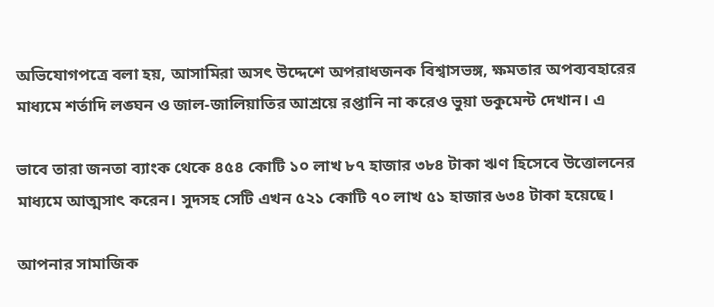অভিযোগপত্রে বলা হয়, আসামিরা অসৎ উদ্দেশে অপরাধজনক বিশ্বাসভঙ্গ, ক্ষমতার অপব্যবহারের মাধ্যমে শর্তাদি লঙ্ঘন ও জাল-জালিয়াতির আশ্রয়ে রপ্তানি না করেও ভুয়া ডকুমেন্ট দেখান। এ

ভাবে তারা জনতা ব্যাংক থেকে ৪৫৪ কোটি ১০ লাখ ৮৭ হাজার ৩৮৪ টাকা ঋণ হিসেবে উত্তোলনের মাধ্যমে আত্মসাৎ করেন। সুদসহ সেটি এখন ৫২১ কোটি ৭০ লাখ ৫১ হাজার ৬৩৪ টাকা হয়েছে।

আপনার সামাজিক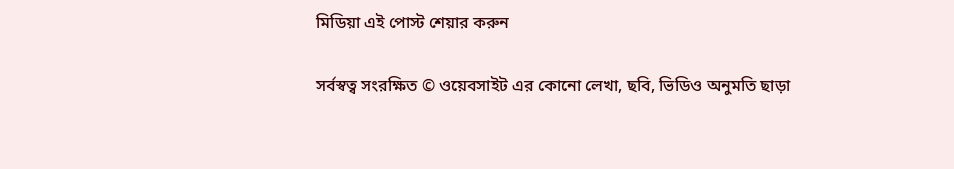মিডিয়া এই পোস্ট শেয়ার করুন

সর্বস্বত্ব সংরক্ষিত © ওয়েবসাইট এর কোনো লেখা, ছবি, ভিডিও অনুমতি ছাড়া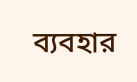ব্যবহার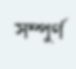সম্পুর্ণ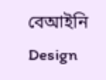বেআইনি
Design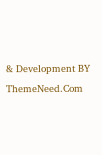& Development BY ThemeNeed.Com